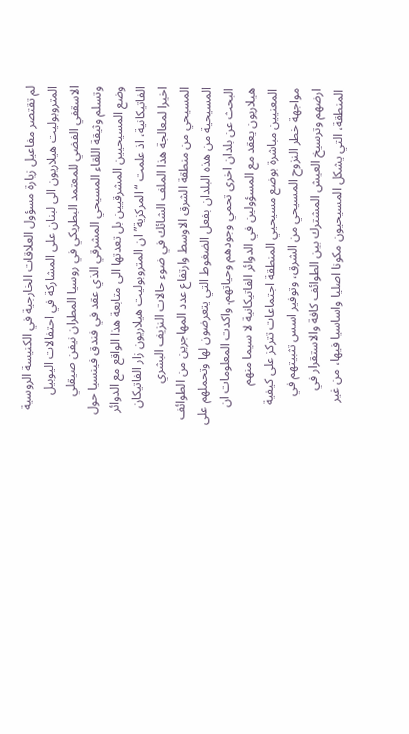لم تقتصر مفاعيل زيارة مسؤول العلاقات الخارجية في الكنيسة الروسية المتروبوليت هيلاريون الى لبنان على المشاركة في احتفالات اليوبيل الاسقفي الفضي للمعتمد البطريكي في روسيا المطران نيفن صيقلي وتسلم وثيقة اللقاء المسيحي المشرقي الذي عقد في فندق فينسيا حول وضع المسيحيين المشرقيين بل تعدتها الى متابعة هذا الواقع مع الدوائر الفاتيكانية، اذ علمت “المركزية” ان المتروبوليت هيلاريون زار الفاتيكان اخيرا لمعالجة هذا الملف الشائك في ضوء حالات النزيف البشري المسيحي من منطقة الشرق الاوسط وارتفاع عدد المهاجرين من الطوائف المسيحية من هذه البلدان بفعل الضغوط التي يتعرضون لها وتحملهم على البحث عن بلدان اخرى تحمي وجودهم وحياتهم. واكدت المعلومات ان هيلاريون يعقد مع المسؤولين في الدوائر الفاتيكانية لا سيما منهم المعنيين مباشرة بوضع مسيحيي المنطقة اجتماعات تتركز على كيفية مواجهة خطر النزوح المسيحي من الشرق، وتوفير اسس تثبيتهم في ارضهم وترسيخ العيش المشترك بين الطوائف كافة والاستقرار في المنطقة، التي يشكل المسيحيون مكونا اصليا واساسيا فيها، من غير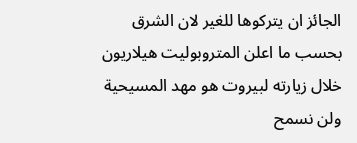الجائز ان يتركوها للغير لان الشرق بحسب ما اعلن المتروبوليت هيلاريون خلال زيارته لبيروت هو مهد المسيحية ولن نسمح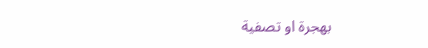بهجرة او تصفية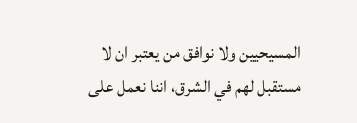المسيحيين ولا نوافق من يعتبر ان لا مستقبل لهم في الشرق، اننا نعمل على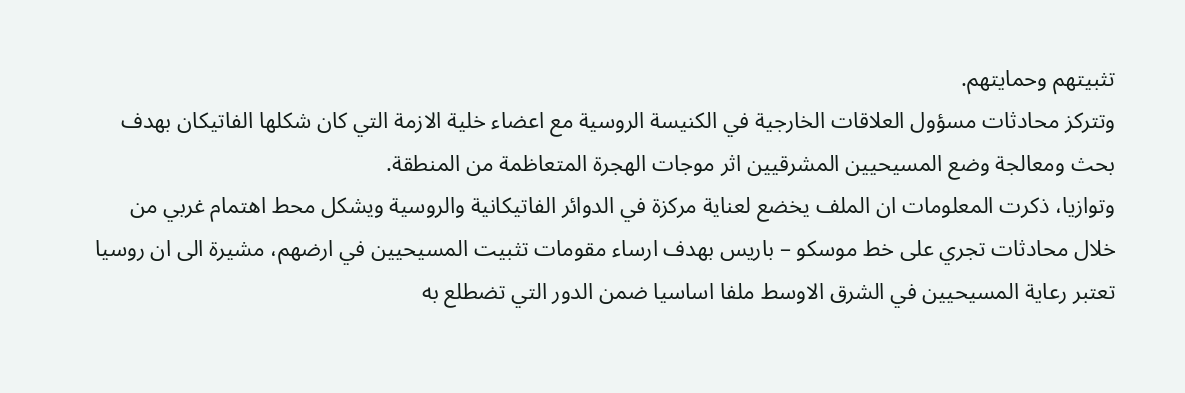تثبيتهم وحمايتهم.
وتتركز محادثات مسؤول العلاقات الخارجية في الكنيسة الروسية مع اعضاء خلية الازمة التي كان شكلها الفاتيكان بهدف بحث ومعالجة وضع المسيحيين المشرقيين اثر موجات الهجرة المتعاظمة من المنطقة.
وتوازيا، ذكرت المعلومات ان الملف يخضع لعناية مركزة في الدوائر الفاتيكانية والروسية ويشكل محط اهتمام غربي من خلال محادثات تجري على خط موسكو – باريس بهدف ارساء مقومات تثبيت المسيحيين في ارضهم، مشيرة الى ان روسيا تعتبر رعاية المسيحيين في الشرق الاوسط ملفا اساسيا ضمن الدور التي تضطلع به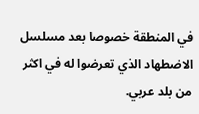في المنطقة خصوصا بعد مسلسل الاضطهاد الذي تعرضوا له في اكثر من بلد عربي.